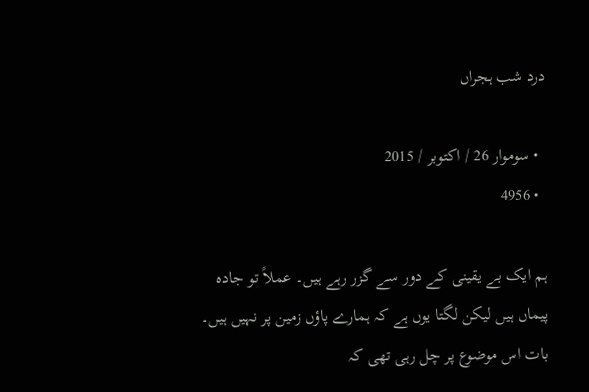درد شب ہجراں

  • سوموار 26 / اکتوبر / 2015
  • 4956

ہم ایک بے یقینی کے دور سے گزر رہے ہیں۔ عملاً تو جادہ پیماں ہیں لیکن لگتا یوں ہے کہ ہمارے پاؤں زمین پر نہیں ہیں۔ بات اس موضوع پر چل رہی تھی کہ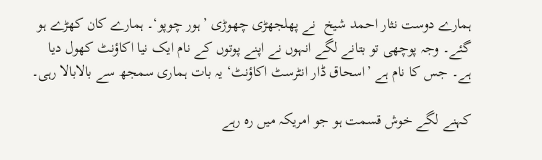ہمارے دوست نثار احمد شیخ  نے پھلجھڑی چھوڑی ’ہور چوپو‘۔ ہمارے کان کھڑے ہو گئے۔ وجہ پوچھی تو بتانے لگے انہوں نے اپنے پوتوں کے نام ایک نیا اکاؤنٹ کھول دیا ہے۔ جس کا نام ہے ’اسحاق ڈار انٹرسٹ اکاؤنٹ‘ یہ بات ہماری سمجھ سے بالابالا رہی۔

کہنے لگے خوش قسمت ہو جو امریکہ میں رہ رہے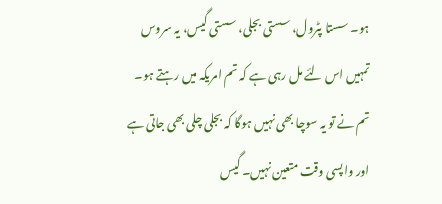ہو۔ سستا پٹرول، سستی بجلی، سستی گیس، یہ سروس تمہیں اس لئے مل رہی ہے کہ تم امریکہ میں رہتے ہو۔ تم نے تو یہ سوچا بھی نہیں ہوگا کہ بجلی چلی بھی جاتی ہے اور واپسی وقت متعین نہیں۔ گیس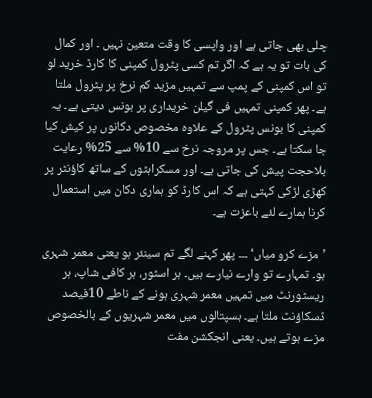چلی بھی جاتی ہے اور واپسی کا وقت متعین نہیں ۔ اور کمال کی بات تو یہ ہے کہ اگر تم کسی پٹرول کمپنی کا کارڈ خرید لو تو اس کمپنی کے پمپ سے تمہیں مزید کم نرخ پر پٹرول ملتا ہے۔ پھر کمپنی تمہیں فی گیلن خریداری پر بونس دیتی ہے۔ یہ کمپنی کا بونس پٹرول کے علاوہ مخصوص دکانوں پر کیش کیا جا سکتا ہے۔ جس پر مروجہ نرخ سے 10% سے 25% رعایت بلاحجت پیش کی جاتی ہے۔ اور مسکراہٹوں کے ساتھ کاؤنٹر پر کھڑی لڑکی کہتی ہے کہ اس کارڈ کو ہماری دکان میں استعمال کرنا ہمارے لئے باعزت ہے۔

’مزے کرو میاں‘ ۔۔۔ پھر کہنے لگے تم سینئر ہو یعنی معمر شہری ہو۔ تمہارے تو وارے نیارے ہیں۔ ہر اسٹور، ہر کافی شاپ، ہر ریسٹورنٹ میں تمہیں معمر شہری ہونے کے ناطے 10فیصد ڈسکاؤنٹ ملتا ہے۔ ہسپتالوں میں معمر شہریوں کے بالخصوص مزے ہوتے ہیں۔ یعنی انجکشن مفت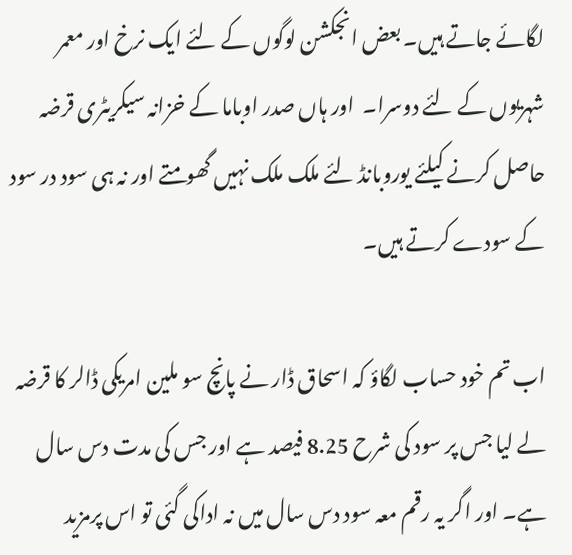لگائے جاتے ہیں۔ بعض انجکشن لوگوں کے لئے ایک نرخ اور معمر شہریوں کے لئے دوسرا۔  اور ہاں صدر اوباما کے خزانہ سیکریٹری قرضہ حاصل کرنے کیلئے یوروبانڈ لئے ملک ملک نہیں گھومتے اور نہ ہی سود در سود کے سودے کرتے ہیں۔

اب تم خود حساب لگاؤ کہ اسحاق ڈار نے پانچ سو ملین امریکی ڈالر کا قرضہ لے لیا جس پر سود کی شرح 8.25 فیصد ہے اور جس کی مدت دس سال ہے۔ اور اگر یہ رقم معہ سود دس سال میں نہ اداکی گئی تو اس پرمزید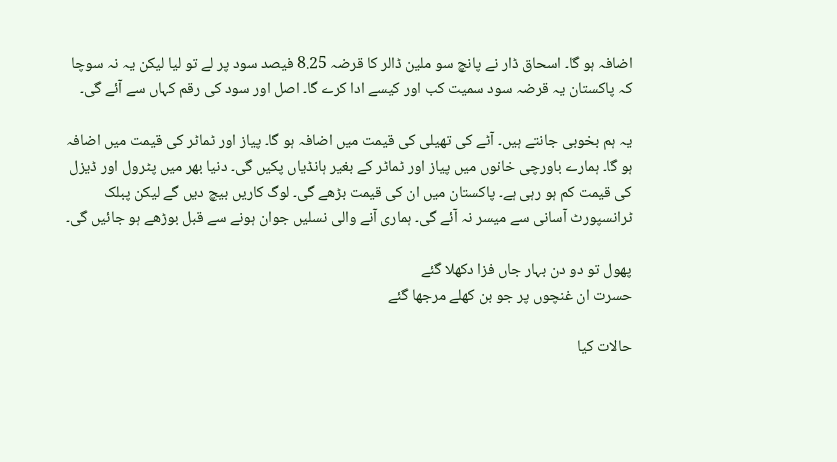اضافہ ہو گا۔ اسحاق ڈار نے پانچ سو ملین ڈالر کا قرضہ 8.25 فیصد سود پر لے تو لیا لیکن یہ نہ سوچا کہ پاکستان یہ قرضہ سود سمیت کب اور کیسے ادا کرے گا۔ اصل اور سود کی رقم کہاں سے آئے گی۔

یہ ہم بخوبی جانتے ہیں۔ آٹے کی تھیلی کی قیمت میں اضافہ ہو گا۔ پیاز اور ٹماٹر کی قیمت میں اضافہ ہو گا۔ ہمارے باورچی خانوں میں پیاز اور ٹماٹر کے بغیر ہانڈیاں پکیں گی۔ دنیا بھر میں پٹرول اور ڈیزل کی قیمت کم ہو رہی ہے۔ پاکستان میں ان کی قیمت بڑھے گی۔ لوگ کاریں بیچ دیں گے لیکن پبلک ٹرانسپورٹ آسانی سے میسر نہ آئے گی۔ ہماری آنے والی نسلیں جوان ہونے سے قبل بوڑھے ہو جائیں گی۔

پھول تو دو دن بہار جاں فزا دکھلا گئے
حسرت ان غنچوں پر جو بن کھلے مرجھا گئے

حالات کیا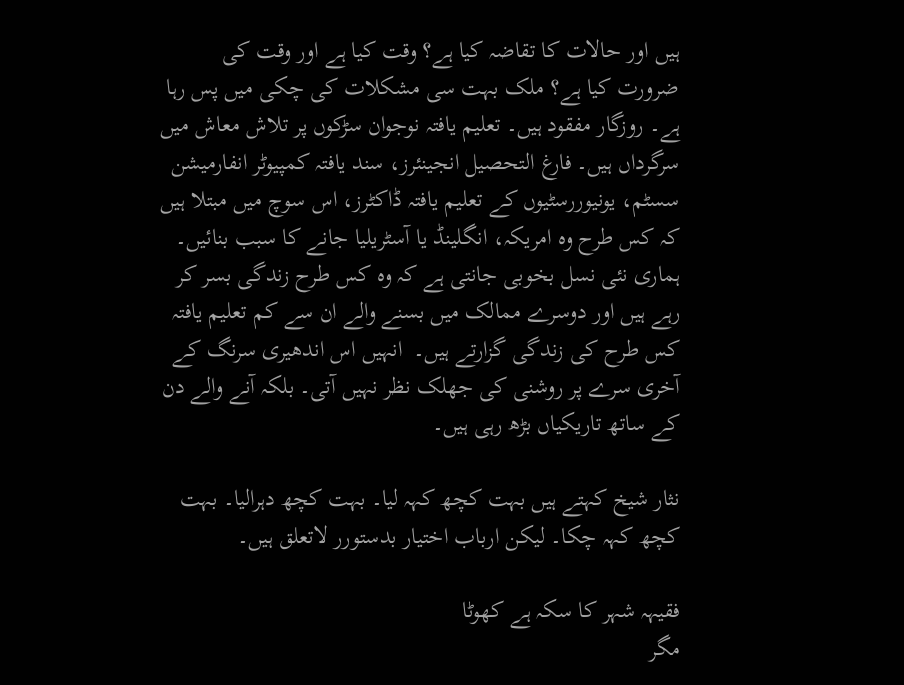ہیں اور حالات کا تقاضہ کیا ہے؟ وقت کیا ہے اور وقت کی ضرورت کیا ہے؟ ملک بہت سی مشکلات کی چکی میں پس رہا ہے۔ روزگار مفقود ہیں۔ تعلیم یافتہ نوجوان سڑکوں پر تلاش معاش میں سرگرداں ہیں۔ فارغ التحصیل انجینئرز، سند یافتہ کمپیوٹر انفارمیشن سسٹم، یونیوررسٹیوں کے تعلیم یافتہ ڈاکٹرز، اس سوچ میں مبتلا ہیں کہ کس طرح وہ امریکہ، انگلینڈ یا آسٹریلیا جانے کا سبب بنائیں۔ ہماری نئی نسل بخوبی جانتی ہے کہ وہ کس طرح زندگی بسر کر رہے ہیں اور دوسرے ممالک میں بسنے والے ان سے کم تعلیم یافتہ کس طرح کی زندگی گزارتے ہیں۔  انہیں اس اندھیری سرنگ کے آخری سرے پر روشنی کی جھلک نظر نہیں آتی۔ بلکہ آنے والے دن کے ساتھ تاریکیاں بڑھ رہی ہیں۔

نثار شیخ کہتے ہیں بہت کچھ کہہ لیا۔ بہت کچھ دہرالیا۔ بہت کچھ کہہ چکا۔ لیکن ارباب اختیار بدستورر لاتعلق ہیں۔

فقیہہ شہر کا سکہ ہے کھوٹا
مگر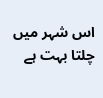اس شہر میں چلتا بہت ہے